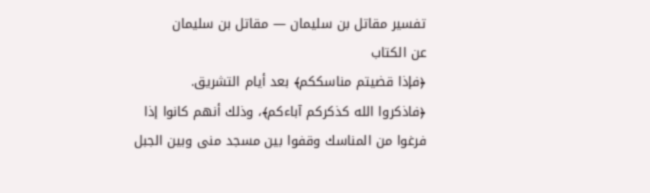تفسير مقاتل بن سليمان — مقاتل بن سليمان
عن الكتاب
﴿فإذا قضيتم مناسككم﴾ بعد أيام التشريق.
﴿فاذكروا الله كذكركم آباءكم﴾، وذلك أنهم كانوا إذا فرغوا من المناسك وقفوا بين مسجد منى وبين الجبل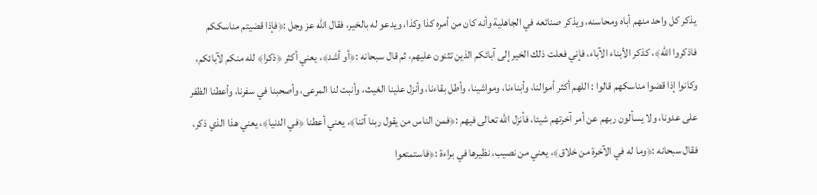يذكر كل واحد منهم أباه ومحاسنه، ويذكر صنائعه في الجاهلية وأنه كان من أمره كذا وكذا، ويدعو له بالخير، فقال الله عز وجل :﴿فإذا قضيتم مناسككم فاذكروا الله﴾، كذكر الأبناء الآباء، فإني فعلت ذلك الخير إلى آبائكم الذين تثنون عليهم، ثم قال سبحانه :﴿أو أشد﴾، يعني أكثر ﴿ذكرا﴾ لله منكم لآبائكم، وكانوا إذا قضوا مناسكهم قالوا : اللهم أكثر أموالنا، وأبناءنا، ومواشينا، وأطل بقاءنا، وأنزل علينا الغيث، وأنبت لنا المرعى، وأصحبنا في سفرنا، وأعطنا الظفر على عدونا، ولا يسألون ربهم عن أمر آخرتهم شيئا، فأنزل الله تعالى فيهم :﴿فمن الناس من يقول ربنا آتنا﴾، يعني أعطنا ﴿في الدنيا﴾، يعني هذا الذي ذكر، فقال سبحانه :﴿وما له في الآخرة من خلاق﴾، يعني من نصيب، نظيرها في براءة :﴿فاستمتعوا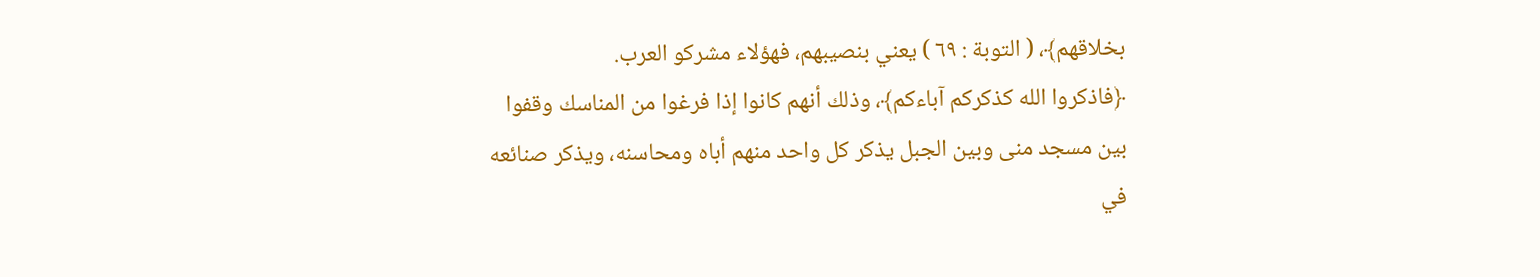بخلاقهم﴾، ( التوبة : ٦٩ ) يعني بنصيبهم، فهؤلاء مشركو العرب.
﴿فاذكروا الله كذكركم آباءكم﴾، وذلك أنهم كانوا إذا فرغوا من المناسك وقفوا بين مسجد منى وبين الجبل يذكر كل واحد منهم أباه ومحاسنه، ويذكر صنائعه في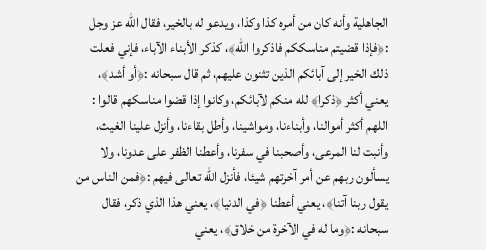الجاهلية وأنه كان من أمره كذا وكذا، ويدعو له بالخير، فقال الله عز وجل :﴿فإذا قضيتم مناسككم فاذكروا الله﴾، كذكر الأبناء الآباء، فإني فعلت ذلك الخير إلى آبائكم الذين تثنون عليهم، ثم قال سبحانه :﴿أو أشد﴾، يعني أكثر ﴿ذكرا﴾ لله منكم لآبائكم، وكانوا إذا قضوا مناسكهم قالوا : اللهم أكثر أموالنا، وأبناءنا، ومواشينا، وأطل بقاءنا، وأنزل علينا الغيث، وأنبت لنا المرعى، وأصحبنا في سفرنا، وأعطنا الظفر على عدونا، ولا يسألون ربهم عن أمر آخرتهم شيئا، فأنزل الله تعالى فيهم :﴿فمن الناس من يقول ربنا آتنا﴾، يعني أعطنا ﴿في الدنيا﴾، يعني هذا الذي ذكر، فقال سبحانه :﴿وما له في الآخرة من خلاق﴾، يعني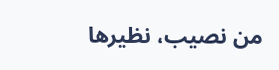من نصيب، نظيرها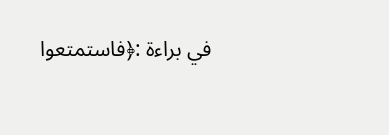في براءة :﴿فاستمتعوا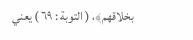بخلاقهم﴾، ( التوبة : ٦٩ ) يعني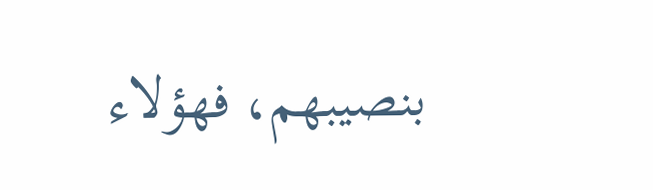بنصيبهم، فهؤلاء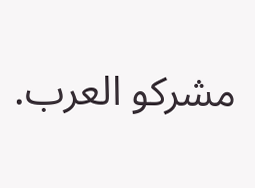مشركو العرب.